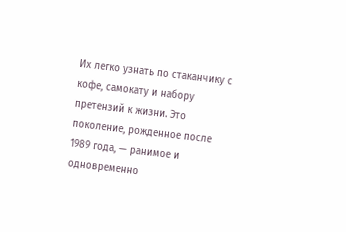Их легко узнать по стаканчику с кофе, самокату и набору претензий к жизни. Это поколение, рожденное после 1989 года, — ранимое и одновременно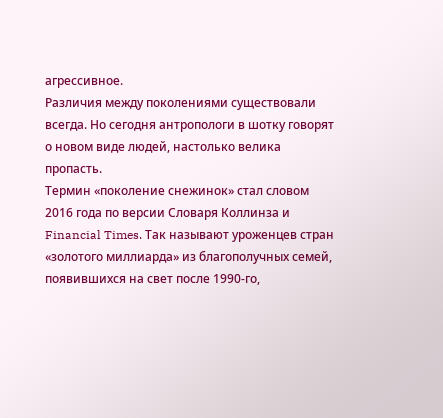агрессивное.
Различия между поколениями существовали всегда. Но сегодня антропологи в шотку говорят о новом виде людей, настолько велика пропасть.
Термин «поколение снежинок» стал словом 2016 года по версии Словаря Коллинза и Financial Times. Так называют уроженцев стран «золотого миллиарда» из благополучных семей, появившихся на свет после 1990-го,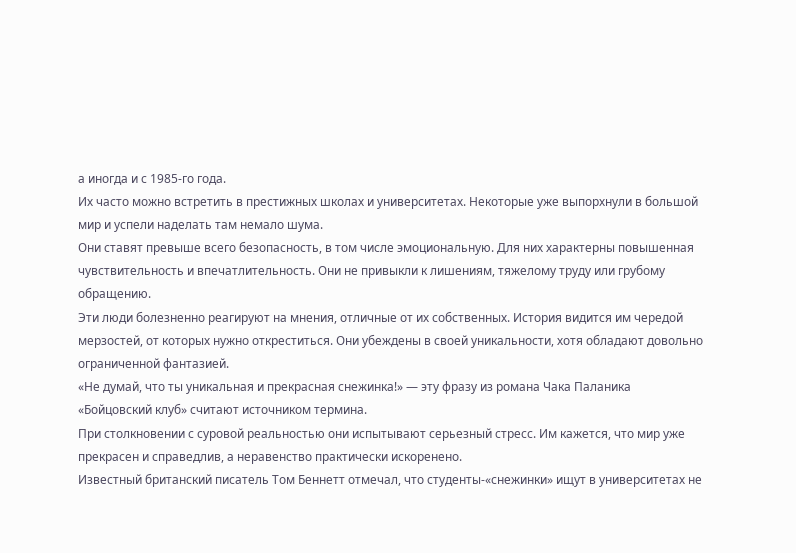а иногда и с 1985-го года.
Их часто можно встретить в престижных школах и университетах. Некоторые уже выпорхнули в большой мир и успели наделать там немало шума.
Они ставят превыше всего безопасность, в том числе эмоциональную. Для них характерны повышенная чувствительность и впечатлительность. Они не привыкли к лишениям, тяжелому труду или грубому обращению.
Эти люди болезненно реагируют на мнения, отличные от их собственных. История видится им чередой мерзостей, от которых нужно откреститься. Они убеждены в своей уникальности, хотя обладают довольно ограниченной фантазией.
«Не думай, что ты уникальная и прекрасная снежинка!» — эту фразу из романа Чака Паланика «Бойцовский клуб» считают источником термина.
При столкновении с суровой реальностью они испытывают серьезный стресс. Им кажется, что мир уже прекрасен и справедлив, а неравенство практически искоренено.
Известный британский писатель Том Беннетт отмечал, что студенты-«снежинки» ищут в университетах не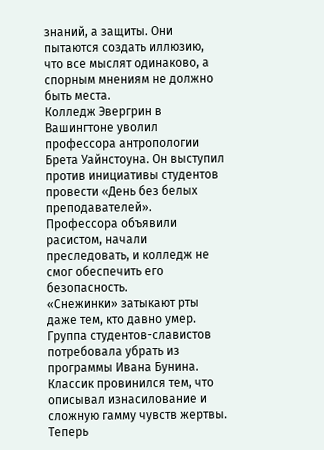знаний, а защиты. Они пытаются создать иллюзию, что все мыслят одинаково, а спорным мнениям не должно быть места.
Колледж Эвергрин в Вашингтоне уволил профессора антропологии Брета Уайнстоуна. Он выступил против инициативы студентов провести «День без белых преподавателей». Профессора объявили расистом, начали преследовать, и колледж не смог обеспечить его безопасность.
«Снежинки» затыкают рты даже тем, кто давно умер. Группа студентов-славистов потребовала убрать из программы Ивана Бунина. Классик провинился тем, что описывал изнасилование и сложную гамму чувств жертвы.
Теперь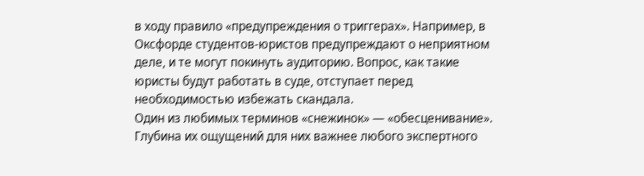в ходу правило «предупреждения о триггерах». Например, в Оксфорде студентов-юристов предупреждают о неприятном деле, и те могут покинуть аудиторию. Вопрос, как такие юристы будут работать в суде, отступает перед необходимостью избежать скандала.
Один из любимых терминов «снежинок» — «обесценивание». Глубина их ощущений для них важнее любого экспертного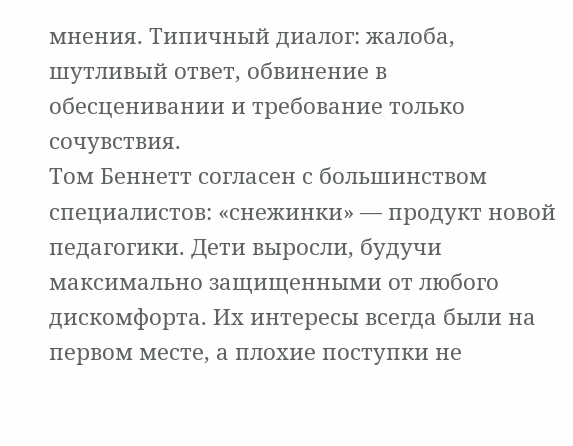мнения. Типичный диалог: жалоба, шутливый ответ, обвинение в обесценивании и требование только сочувствия.
Том Беннетт согласен с большинством специалистов: «снежинки» — продукт новой педагогики. Дети выросли, будучи максимально защищенными от любого дискомфорта. Их интересы всегда были на первом месте, а плохие поступки не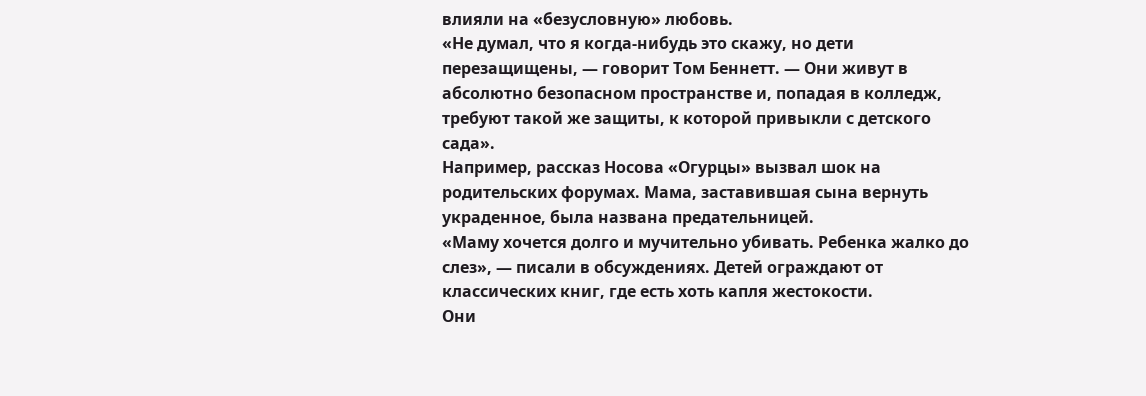влияли на «безусловную» любовь.
«Не думал, что я когда-нибудь это скажу, но дети перезащищены, — говорит Том Беннетт. — Они живут в абсолютно безопасном пространстве и, попадая в колледж, требуют такой же защиты, к которой привыкли с детского сада».
Например, рассказ Носова «Огурцы» вызвал шок на родительских форумах. Мама, заставившая сына вернуть украденное, была названа предательницей.
«Маму хочется долго и мучительно убивать. Ребенка жалко до слез», — писали в обсуждениях. Детей ограждают от классических книг, где есть хоть капля жестокости.
Они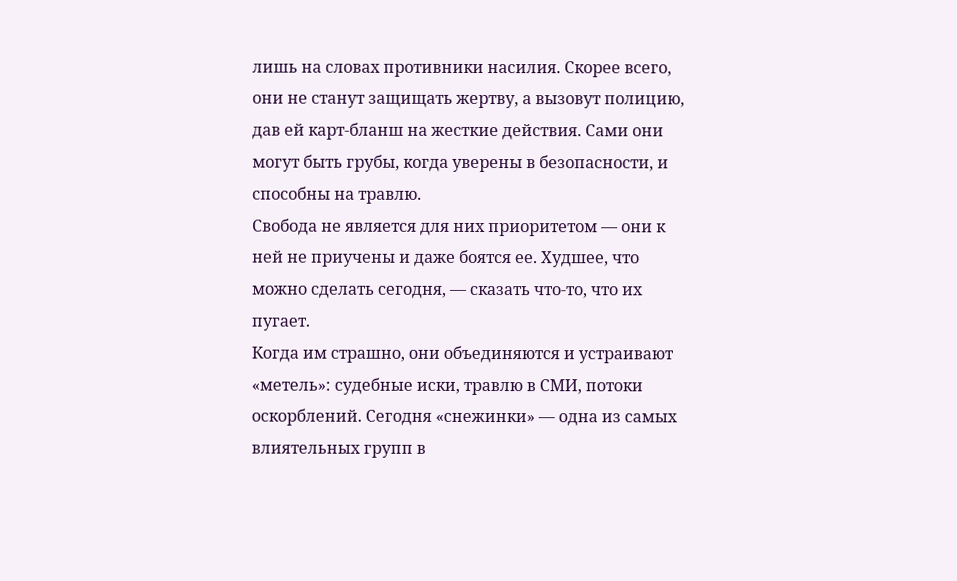лишь на словах противники насилия. Скорее всего, они не станут защищать жертву, а вызовут полицию, дав ей карт-бланш на жесткие действия. Сами они могут быть грубы, когда уверены в безопасности, и способны на травлю.
Свобода не является для них приоритетом — они к ней не приучены и даже боятся ее. Худшее, что можно сделать сегодня, — сказать что-то, что их пугает.
Когда им страшно, они объединяются и устраивают «метель»: судебные иски, травлю в СМИ, потоки оскорблений. Сегодня «снежинки» — одна из самых влиятельных групп в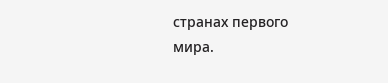странах первого мира.